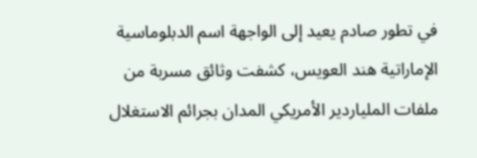في تطور صادم يعيد إلى الواجهة اسم الدبلوماسية الإماراتية هند العويس، كشفت وثائق مسربة من ملفات الملياردير الأمريكي المدان بجرائم الاستغلال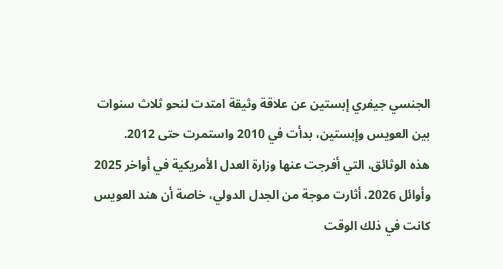الجنسي جيفري إبستين عن علاقة وثيقة امتدت لنحو ثلاث سنوات بين العويس وإبستين، بدأت في 2010 واستمرت حتى 2012.
هذه الوثائق، التي أفرجت عنها وزارة العدل الأمريكية في أواخر 2025 وأوائل 2026، أثارت موجة من الجدل الدولي، خاصة أن هند العويس كانت في ذلك الوقت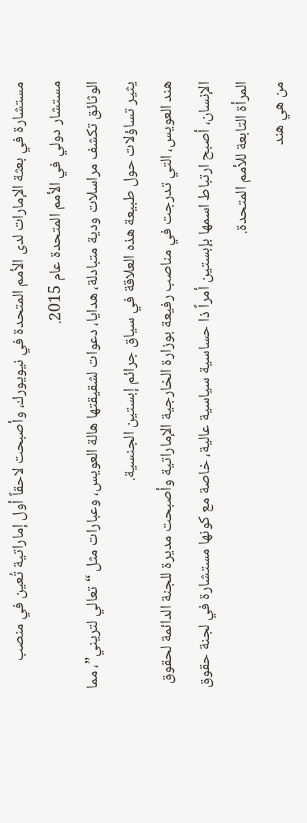مستشارة في بعثة الإمارات لدى الأمم المتحدة في نيويورك، وأصبحت لاحقاً أول إماراتية تُعين في منصب مستشار دولي في الأمم المتحدة عام 2015.
الوثائق تكشف مراسلات ودية متبادلة، هدايا، دعوات لشقيقتها هالة العويس، وعبارات مثل “تعالي لتريني”، مما يثير تساؤلات حول طبيعة هذه العلاقة في سياق جرائم إبستين الجنسية.
هند العويس، التي تدرجت في مناصب رفيعة بوزارة الخارجية الإماراتية وأصبحت مديرة للجنة الدائمة لحقوق الإنسان، أصبح ارتباط اسمها بإبستين أمراً ذا حساسية سياسية عالية، خاصة مع كونها مستشارة في لجنة حقوق المرأة التابعة للأمم المتحدة.
من هي هند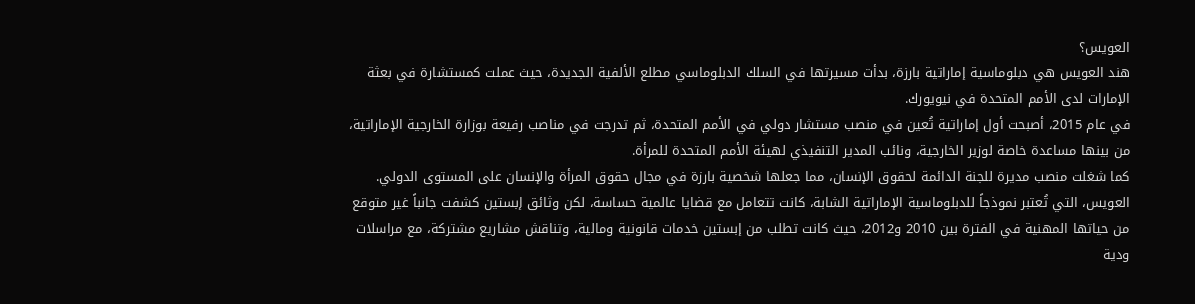العويس؟
هند العويس هي دبلوماسية إماراتية بارزة، بدأت مسيرتها في السلك الدبلوماسي مطلع الألفية الجديدة، حيث عملت كمستشارة في بعثة الإمارات لدى الأمم المتحدة في نيويورك.
في عام 2015، أصبحت أول إماراتية تُعين في منصب مستشار دولي في الأمم المتحدة، ثم تدرجت في مناصب رفيعة بوزارة الخارجية الإماراتية، من بينها مساعدة خاصة لوزير الخارجية، ونائب المدير التنفيذي لهيئة الأمم المتحدة للمرأة.
كما شغلت منصب مديرة للجنة الدائمة لحقوق الإنسان، مما جعلها شخصية بارزة في مجال حقوق المرأة والإنسان على المستوى الدولي.
العويس، التي تُعتبر نموذجاً للدبلوماسية الإماراتية الشابة، كانت تتعامل مع قضايا عالمية حساسة، لكن وثائق إبستين كشفت جانباً غير متوقع من حياتها المهنية في الفترة بين 2010 و2012، حيث كانت تطلب من إبستين خدمات قانونية ومالية، وتناقش مشاريع مشتركة، مع مراسلات ودية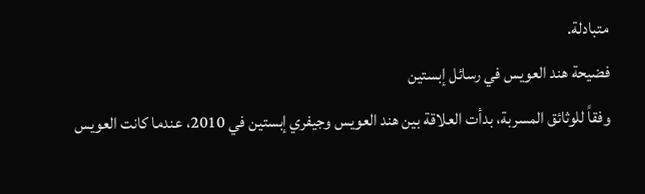متبادلة.
فضيحة هند العويس في رسائل إبستين
وفقاً للوثائق المسربة، بدأت العلاقة بين هند العويس وجيفري إبستين في 2010، عندما كانت العويس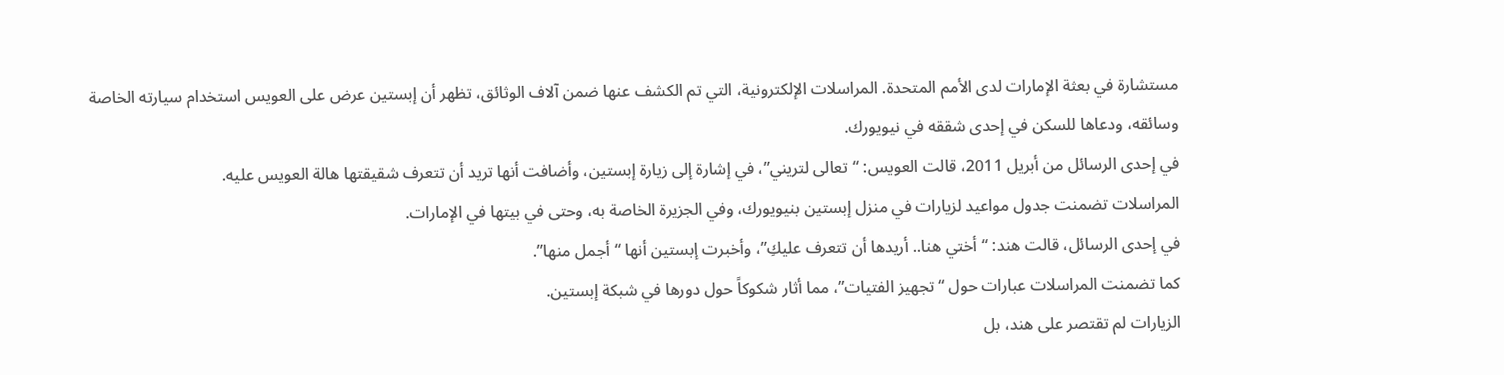مستشارة في بعثة الإمارات لدى الأمم المتحدة. المراسلات الإلكترونية، التي تم الكشف عنها ضمن آلاف الوثائق، تظهر أن إبستين عرض على العويس استخدام سيارته الخاصة وسائقه، ودعاها للسكن في إحدى شققه في نيويورك.
في إحدى الرسائل من أبريل 2011، قالت العويس: “تعالى لتريني”، في إشارة إلى زيارة إبستين، وأضافت أنها تريد أن تتعرف شقيقتها هالة العويس عليه.
المراسلات تضمنت جدول مواعيد لزيارات في منزل إبستين بنيويورك، وفي الجزيرة الخاصة به، وحتى في بيتها في الإمارات.
في إحدى الرسائل، قالت هند: “أختي هنا.. أريدها أن تتعرف عليكِ”، وأخبرت إبستين أنها “أجمل منها”.
كما تضمنت المراسلات عبارات حول “تجهيز الفتيات”، مما أثار شكوكاً حول دورها في شبكة إبستين.
الزيارات لم تقتصر على هند، بل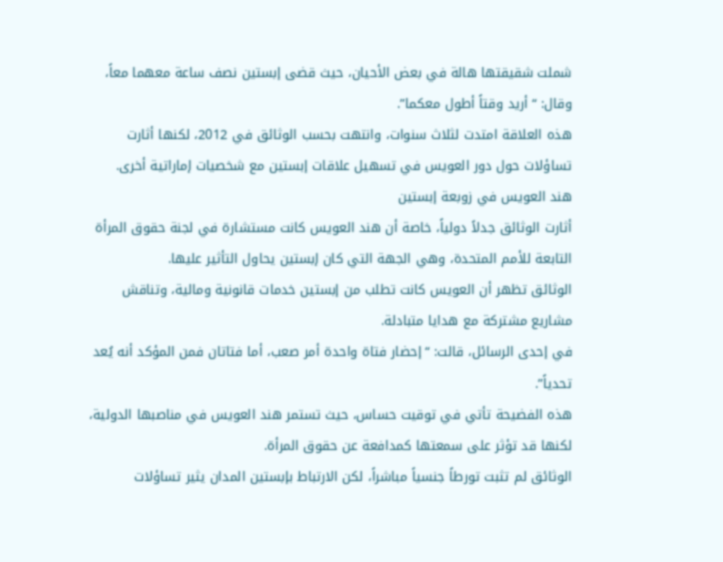شملت شقيقتها هالة في بعض الأحيان، حيث قضى إبستين نصف ساعة معهما معاً، وقال: “أريد وقتاً أطول معكما”.
هذه العلاقة امتدت لثلاث سنوات، وانتهت بحسب الوثائق في 2012، لكنها أثارت تساؤلات حول دور العويس في تسهيل علاقات إبستين مع شخصيات إماراتية أخرى.
هند العويس في زوبعة إبستين
أثارت الوثائق جدلاً دولياً، خاصة أن هند العويس كانت مستشارة في لجنة حقوق المرأة التابعة للأمم المتحدة، وهي الجهة التي كان إبستين يحاول التأثير عليها.
الوثائق تظهر أن العويس كانت تطلب من إبستين خدمات قانونية ومالية، وتناقش مشاريع مشتركة مع هدايا متبادلة.
في إحدى الرسائل، قالت: “إحضار فتاة واحدة أمر صعب، أما فتاتان فمن المؤكد أنه يُعد تحدياً”.
هذه الفضيحة تأتي في توقيت حساس، حيث تستمر هند العويس في مناصبها الدولية، لكنها قد تؤثر على سمعتها كمدافعة عن حقوق المرأة.
الوثائق لم تثبت تورطاً جنسياً مباشراً، لكن الارتباط بإبستين المدان يثير تساؤلات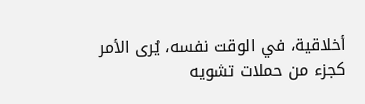أخلاقية، في الوقت نفسه، يُرى الأمر كجزء من حملات تشويه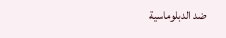ضد الدبلوماسية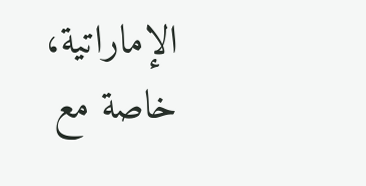الإماراتية، خاصة مع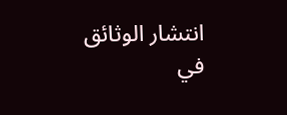انتشار الوثائق في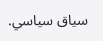سياق سياسي.